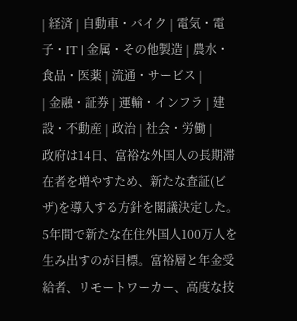| 経済 | 自動車・バイク | 電気・電子・IT | 金属・その他製造 | 農水・食品・医薬 | 流通・サービス |
| 金融・証券 | 運輸・インフラ | 建設・不動産 | 政治 | 社会・労働 |
政府は14日、富裕な外国人の長期滞在者を増やすため、新たな査証(ビザ)を導入する方針を閣議決定した。
5年間で新たな在住外国人100万人を生み出すのが目標。富裕層と年金受給者、リモートワーカー、高度な技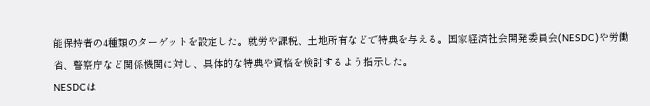能保持者の4種類のターゲットを設定した。就労や課税、土地所有などで特典を与える。国家経済社会開発委員会(NESDC)や労働省、警察庁など関係機関に対し、具体的な特典や資格を検討するよう指示した。
NESDCは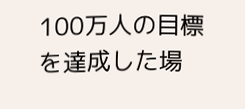100万人の目標を達成した場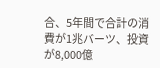合、5年間で合計の消費が1兆バーツ、投資が8,000億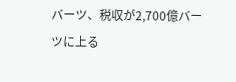バーツ、税収が2,700億バーツに上る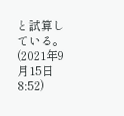と試算している。
(2021年9月15日 8:52)